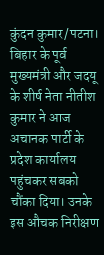कुंदन कुमार/पटना। बिहार के पूर्व मुख्यमंत्री और जदयू के शीर्ष नेता नीतीश कुमार ने आज अचानक पार्टी के प्रदेश कार्यालय पहुंचकर सबको चौंका दिया। उनके इस औचक निरीक्षण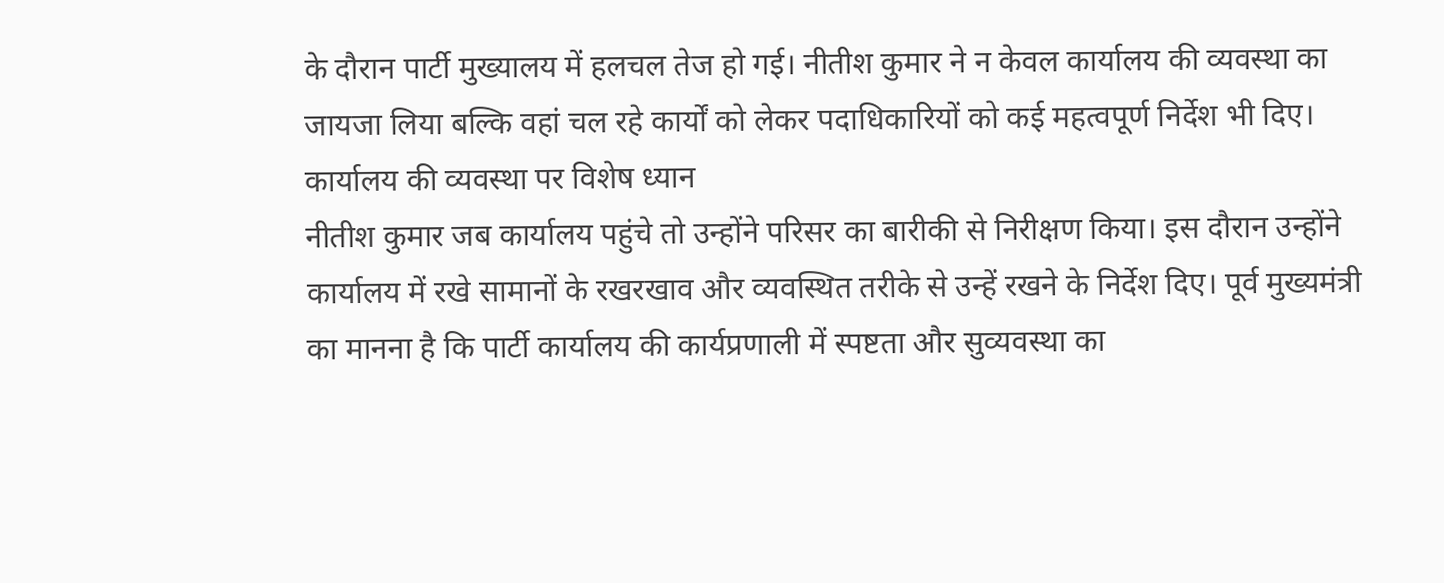के दौरान पार्टी मुख्यालय में हलचल तेज हो गई। नीतीश कुमार ने न केवल कार्यालय की व्यवस्था का जायजा लिया बल्कि वहां चल रहे कार्यों को लेकर पदाधिकारियों को कई महत्वपूर्ण निर्देश भी दिए।
कार्यालय की व्यवस्था पर विशेष ध्यान
नीतीश कुमार जब कार्यालय पहुंचे तो उन्होंने परिसर का बारीकी से निरीक्षण किया। इस दौरान उन्होंने कार्यालय में रखे सामानों के रखरखाव और व्यवस्थित तरीके से उन्हें रखने के निर्देश दिए। पूर्व मुख्यमंत्री का मानना है कि पार्टी कार्यालय की कार्यप्रणाली में स्पष्टता और सुव्यवस्था का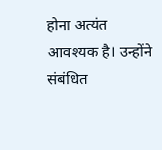होना अत्यंत आवश्यक है। उन्होंने संबंधित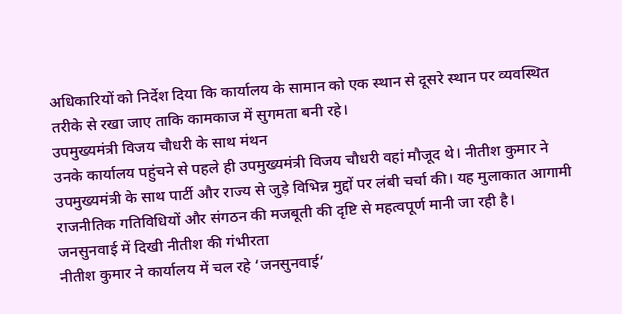अधिकारियों को निर्देश दिया कि कार्यालय के सामान को एक स्थान से दूसरे स्थान पर व्यवस्थित तरीके से रखा जाए ताकि कामकाज में सुगमता बनी रहे।
उपमुख्यमंत्री विजय चौधरी के साथ मंथन
उनके कार्यालय पहुंचने से पहले ही उपमुख्यमंत्री विजय चौधरी वहां मौजूद थे। नीतीश कुमार ने उपमुख्यमंत्री के साथ पार्टी और राज्य से जुड़े विभिन्न मुद्दों पर लंबी चर्चा की। यह मुलाकात आगामी राजनीतिक गतिविधियों और संगठन की मजबूती की दृष्टि से महत्वपूर्ण मानी जा रही है।
जनसुनवाई में दिखी नीतीश की गंभीरता
नीतीश कुमार ने कार्यालय में चल रहे ‘जनसुनवाई’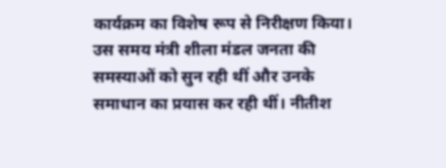कार्यक्रम का विशेष रूप से निरीक्षण किया। उस समय मंत्री शीला मंडल जनता की समस्याओं को सुन रही थीं और उनके समाधान का प्रयास कर रही थीं। नीतीश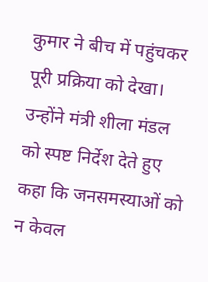कुमार ने बीच में पहुंचकर पूरी प्रक्रिया को देखा। उन्होंने मंत्री शीला मंडल को स्पष्ट निर्देश देते हुए कहा कि जनसमस्याओं को न केवल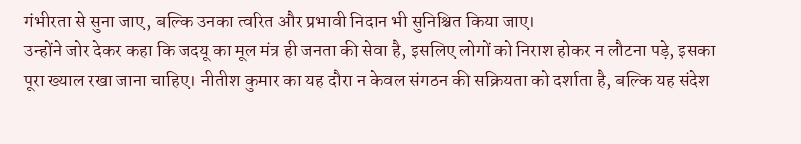गंभीरता से सुना जाए, बल्कि उनका त्वरित और प्रभावी निदान भी सुनिश्चित किया जाए।
उन्होंने जोर देकर कहा कि जदयू का मूल मंत्र ही जनता की सेवा है, इसलिए लोगों को निराश होकर न लौटना पड़े, इसका पूरा ख्याल रखा जाना चाहिए। नीतीश कुमार का यह दौरा न केवल संगठन की सक्रियता को दर्शाता है, बल्कि यह संदेश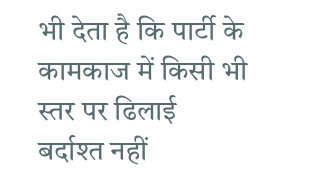भी देता है कि पार्टी के कामकाज में किसी भी स्तर पर ढिलाई बर्दाश्त नहीं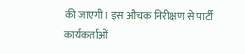की जाएगी। इस औचक निरीक्षण से पार्टी कार्यकर्ताओं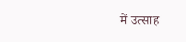में उत्साह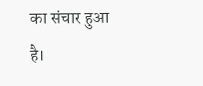का संचार हुआ है।